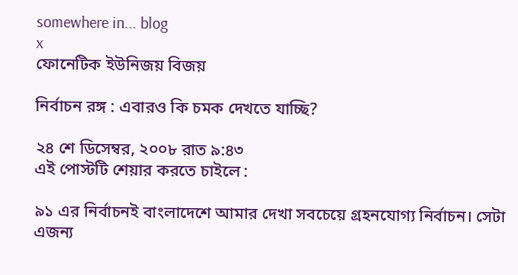somewhere in... blog
x
ফোনেটিক ইউনিজয় বিজয়

নির্বাচন রঙ্গ : এবারও কি চমক দেখতে যাচ্ছি?

২৪ শে ডিসেম্বর, ২০০৮ রাত ৯:৪৩
এই পোস্টটি শেয়ার করতে চাইলে :

৯১ এর নির্বাচনই বাংলাদেশে আমার দেখা সবচেয়ে গ্রহনযোগ্য নির্বাচন। সেটা এজন্য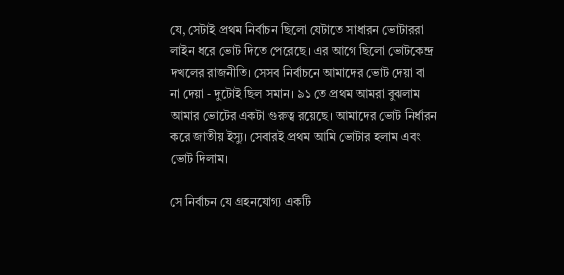যে, সেটাই প্রথম নির্বাচন ছিলো যেটাতে সাধারন ভোটাররা লাইন ধরে ভোট দিতে পেরেছে। এর আগে ছিলো ভোটকেন্দ্র দখলের রাজনীতি। সেসব নির্বাচনে আমাদের ভোট দেয়া বা না দেয়া - দুটোই ছিল সমান। ৯১ তে প্রথম আমরা বুঝলাম আমার ভোটের একটা গুরুত্ব রয়েছে। আমাদের ভোট নির্ধারন করে জাতীয় ইস্যু। সেবারই প্রথম আমি ভোটার হলাম এবং ভোট দিলাম।

সে নির্বাচন যে গ্রহনযোগ্য একটি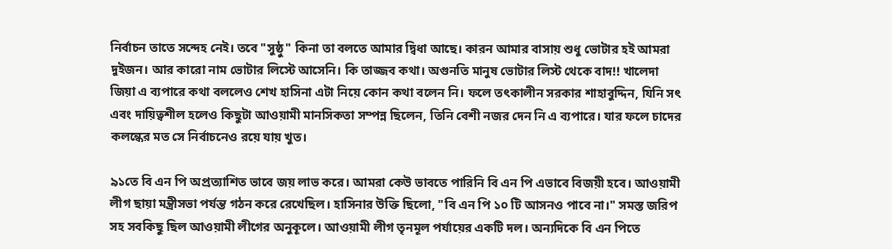নির্বাচন তাতে সন্দেহ নেই। তবে "সুষ্ঠু" কিনা তা বলতে আমার দ্বিধা আছে। কারন আমার বাসায় শুধু ভোটার হই আমরা দুইজন। আর কারো নাম ভোটার লিস্টে আসেনি। কি তাজ্জব কথা। অগুনতি মানুষ ভোটার লিস্ট থেকে বাদ!! খালেদা জিয়া এ ব্যপারে কথা বললেও শেখ হাসিনা এটা নিয়ে কোন কথা বলেন নি। ফলে তৎকালীন সরকার শাহাবুদ্দিন, যিনি সৎ এবং দায়িত্বশীল হলেও কিছুটা আওয়ামী মানসিকতা সম্পন্ন ছিলেন, তিনি বেশী নজর দেন নি এ ব্যপারে। যার ফলে চাদের কলন্কের মত সে নির্বাচনেও রয়ে যায় খুত।

৯১তে বি এন পি অপ্রত্যাশিত ভাবে জয় লাভ করে। আমরা কেউ ভাবতে পারিনি বি এন পি এভাবে বিজয়ী হবে। আওয়ামী লীগ ছায়া মন্ত্রীসভা পর্যন্ত গঠন করে রেখেছিল। হাসিনার উক্তি ছিলো, "বি এন পি ১০ টি আসনও পাবে না।" সমস্ত জরিপ সহ সবকিছু ছিল আওয়ামী লীগের অনুকূলে। আওয়ামী লীগ তৃনমূল পর্যায়ের একটি দল। অন্যদিকে বি এন পিতে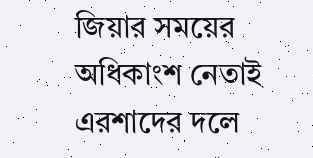জিয়ার সময়ের অধিকাংশ নেতাই এরশাদের দলে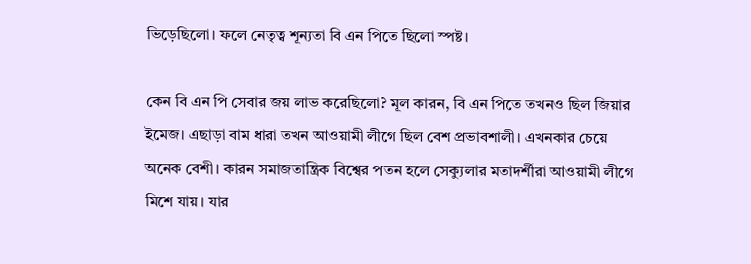ভিড়েছিলো। ফলে নেতৃত্ব শূন্যতা বি এন পিতে ছিলো স্পষ্ট।

কেন বি এন পি সেবার জয় লাভ করেছিলো? মূল কারন, বি এন পিতে তখনও ছিল জিয়ার ইমেজ। এছাড়া বাম ধারা তখন আওয়ামী লীগে ছিল বেশ প্রভাবশালী। এখনকার চেয়ে অনেক বেশী। কারন সমাজতান্ত্রিক বিশ্বের পতন হলে সেক্যুলার মতাদর্শীরা আওয়ামী লীগে মিশে যায়। যার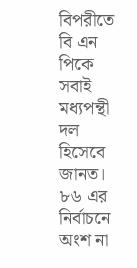বিপরীতে বি এন পিকে সবাই মধ্যপন্থী দল হিসেবে জানত। ৮৬ এর নির্বাচনে অংশ না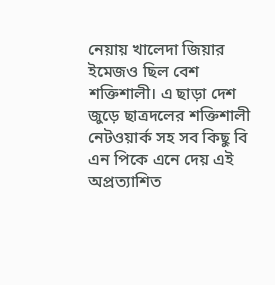নেয়ায় খালেদা জিয়ার ইমেজও ছিল বেশ শক্তিশালী। এ ছাড়া দেশ জুড়ে ছাত্রদলের শক্তিশালী নেটওয়ার্ক সহ সব কিছু বি এন পিকে এনে দেয় এই অপ্রত্যাশিত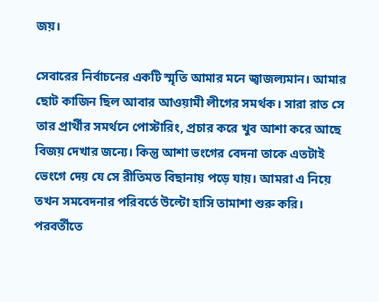জয়।

সেবারের নির্বাচনের একটি স্মৃতি আমার মনে জ্বাজল্যমান। আমার ছোট কাজিন ছিল আবার আওয়ামী লীগের সমর্থক। সারা রাত সে তার প্রার্থীর সমর্থনে পোস্টারিং, প্রচার করে খুব আশা করে আছে বিজয় দেখার জন্যে। কিন্তু আশা ভংগের বেদনা তাকে এতটাই ভেংগে দেয় যে সে রীতিমত বিছানায় পড়ে যায়। আমরা এ নিয়ে তখন সমবেদনার পরিবর্তে উল্টো হাসি তামাশা শুরু করি। পরবর্তীতে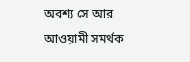অবশ্য সে আর আওয়ামী সমর্থক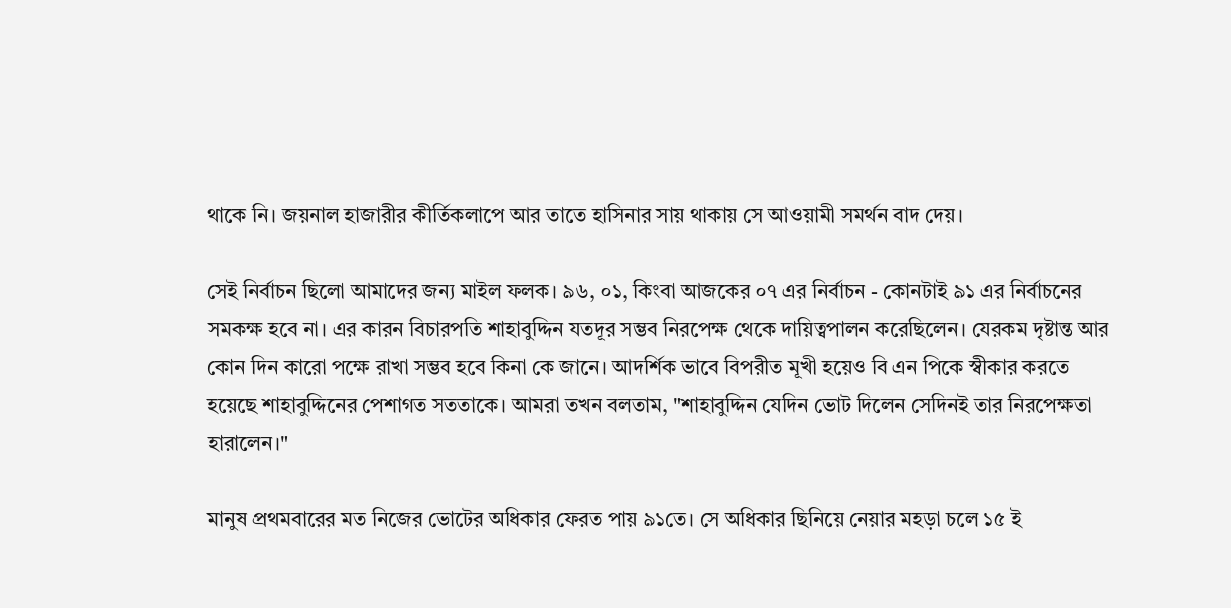থাকে নি। জয়নাল হাজারীর কীর্তিকলাপে আর তাতে হাসিনার সায় থাকায় সে আওয়ামী সমর্থন বাদ দেয়।

সেই নির্বাচন ছিলো আমাদের জন্য মাইল ফলক। ৯৬, ০১, কিংবা আজকের ০৭ এর নির্বাচন - কোনটাই ৯১ এর নির্বাচনের সমকক্ষ হবে না। এর কারন বিচারপতি শাহাবুদ্দিন যতদূর সম্ভব নিরপেক্ষ থেকে দায়িত্বপালন করেছিলেন। যেরকম দৃষ্টান্ত আর কোন দিন কারো পক্ষে রাখা সম্ভব হবে কিনা কে জানে। আদর্শিক ভাবে বিপরীত মূখী হয়েও বি এন পিকে স্বীকার করতে হয়েছে শাহাবুদ্দিনের পেশাগত সততাকে। আমরা তখন বলতাম, "শাহাবুদ্দিন যেদিন ভোট দিলেন সেদিনই তার নিরপেক্ষতা হারালেন।"

মানুষ প্রথমবারের মত নিজের ভোটের অধিকার ফেরত পায় ৯১তে। সে অধিকার ছিনিয়ে নেয়ার মহড়া চলে ১৫ ই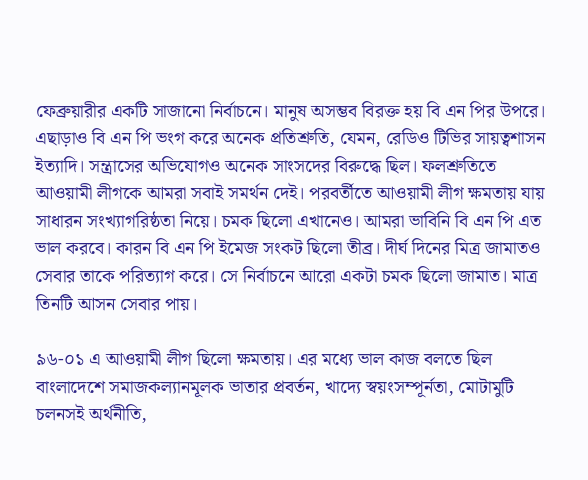ফেব্রুয়ারীর একটি সাজানো নির্বাচনে। মানুষ অসম্ভব বিরক্ত হয় বি এন পির উপরে। এছাড়াও বি এন পি ভংগ করে অনেক প্রতিশ্রুতি, যেমন, রেডিও টিভির সায়ত্বশাসন ইত্যাদি। সন্ত্রাসের অভিযোগও অনেক সাংসদের বিরুদ্ধে ছিল। ফলশ্রুতিতে আওয়ামী লীগকে আমরা সবাই সমর্থন দেই। পরবর্তীতে আওয়ামী লীগ ক্ষমতায় যায় সাধারন সংখ্যাগরিষ্ঠতা নিয়ে। চমক ছিলো এখানেও। আমরা ভাবিনি বি এন পি এত ভাল করবে। কারন বি এন পি ইমেজ সংকট ছিলো তীব্র। দীর্ঘ দিনের মিত্র জামাতও সেবার তাকে পরিত্যাগ করে। সে নির্বাচনে আরো একটা চমক ছিলো জামাত। মাত্র তিনটি আসন সেবার পায়।

৯৬-০১ এ আওয়ামী লীগ ছিলো ক্ষমতায়। এর মধ্যে ভাল কাজ বলতে ছিল বাংলাদেশে সমাজকল্যানমূলক ভাতার প্রবর্তন, খাদ্যে স্বয়ংসম্পূর্নতা, মোটামুটি চলনসই অর্থনীতি,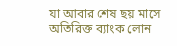যা আবার শেষ ছয় মাসে অতিরিক্ত ব্যাংক লোন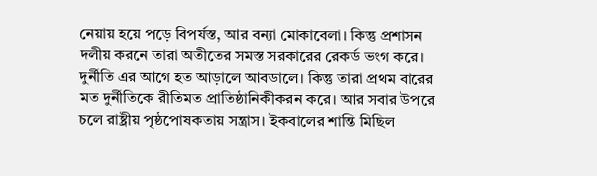নেয়ায় হয়ে পড়ে বিপর্যস্ত, আর বন্যা মোকাবেলা। কিন্তু প্রশাসন দলীয় করনে তারা অতীতের সমস্ত সরকারের রেকর্ড ভংগ করে। দুর্নীতি এর আগে হত আড়ালে আবডালে। কিন্তু তারা প্রথম বারের মত দুর্নীতিকে রীতিমত প্রাতিষ্ঠানিকীকরন করে। আর সবার উপরে চলে রাষ্ট্রীয় পৃষ্ঠপোষকতায় সন্ত্রাস। ইকবালের শান্তি মিছিল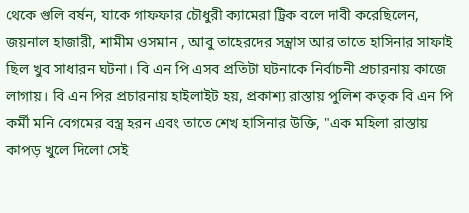থেকে গুলি বর্ষন, যাকে গাফফার চৌধুরী ক্যামেরা ট্রিক বলে দাবী করেছিলেন, জয়নাল হাজারী, শামীম ওসমান , আবু তাহেরদের সন্ত্রাস আর তাতে হাসিনার সাফাই ছিল খুব সাধারন ঘটনা। বি এন পি এসব প্রতিটা ঘটনাকে নির্বাচনী প্রচারনায় কাজে লাগায়। বি এন পির প্রচারনায় হাইলাইট হয়, প্রকাশ্য রাস্তায় পুলিশ কতৃক বি এন পি কর্মী মনি বেগমের বস্ত্র হরন এবং তাতে শেখ হাসিনার উক্তি, "এক মহিলা রাস্তায় কাপড় খুলে দিলো সেই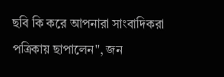ছবি কি করে আপনারা সাংবাদিকরা পত্রিকায় ছাপালেন", জন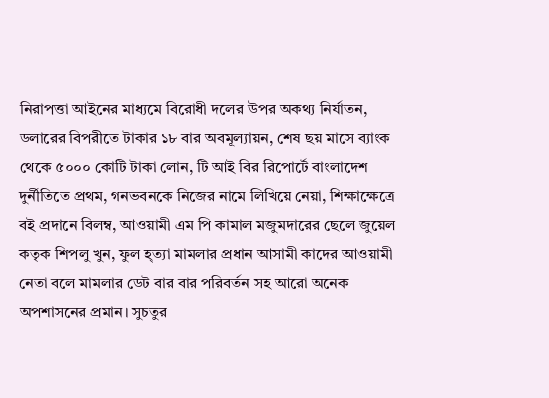নিরাপত্তা আইনের মাধ্যমে বিরোধী দলের উপর অকথ্য নির্যাতন, ডলারের বিপরীতে টাকার ১৮ বার অবমূল্যায়ন, শেষ ছয় মাসে ব্যাংক থেকে ৫০০০ কোটি টাকা লোন, টি আই বির রিপোর্টে বাংলাদেশ দুর্নীতিতে প্রথম, গনভবনকে নিজের নামে লিখিয়ে নেয়া, শিক্ষাক্ষেত্রে বই প্রদানে বিলম্ব, আওয়ামী এম পি কামাল মজুমদারের ছেলে জুয়েল কতৃক শিপলু খুন, ফুল হ্ত্যা মামলার প্রধান আসামী কাদের আওয়ামী নেতা বলে মামলার ডেট বার বার পরিবর্তন সহ আরো অনেক অপশাসনের প্রমান। সুচতুর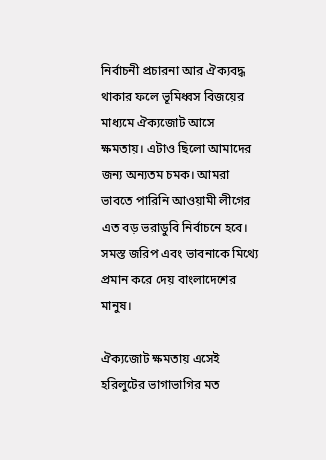নির্বাচনী প্রচারনা আর ঐক্যবদ্ধ থাকার ফলে ভূমিধ্বস বিজয়ের মাধ্যমে ঐক্যজোট আসে ক্ষমতায়। এটাও ছিলো আমাদের জন্য অন্যতম চমক। আমরা ভাবতে পারিনি আওয়ামী লীগের এত বড় ভরাডুবি নির্বাচনে হবে। সমস্ত জরিপ এবং ভাবনাকে মিথ্যে প্রমান করে দেয় বাংলাদেশের মানুষ।

ঐক্যজোট ক্ষমতায় এসেই হরিলুটের ভাগাভাগির মত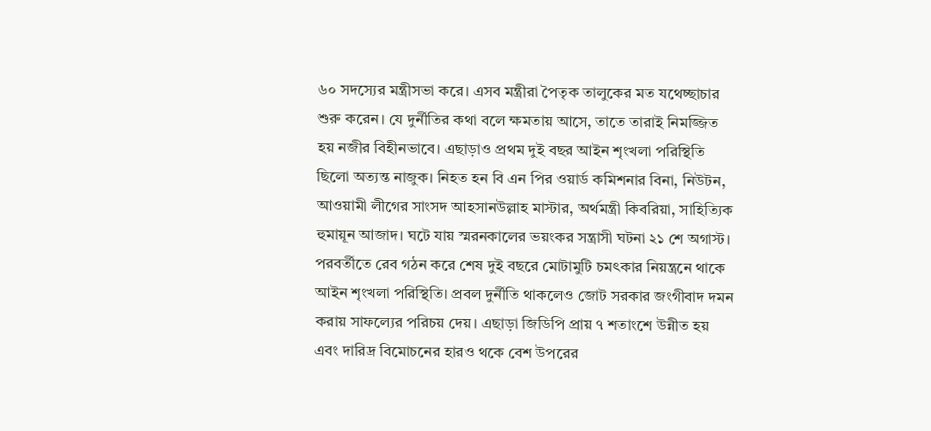৬০ সদস্যের মন্ত্রীসভা করে। এসব মন্ত্রীরা পৈতৃক তালুকের মত যথেচ্ছাচার শুরু করেন। যে দুর্নীতির কথা বলে ক্ষমতায় আসে, তাতে তারাই নিমজ্জিত হয় নজীর বিহীনভাবে। এছাড়াও প্রথম দুই বছর আইন শৃংখলা পরিস্থিতি ছিলো অত্যন্ত নাজুক। নিহত হন বি এন পির ওয়ার্ড কমিশনার বিনা, নিউটন, আওয়ামী লীগের সাংসদ আহসানউল্লাহ মাস্টার, অর্থমন্ত্রী কিবরিয়া, সাহিত্যিক হুমায়ূন আজাদ। ঘটে যায় স্মরনকালের ভয়ংকর সন্ত্রাসী ঘটনা ২১ শে অগাস্ট। পরবর্তীতে রেব গঠন করে শেষ দুই বছরে মোটামুটি চমৎকার নিয়ন্ত্রনে থাকে আইন শৃংখলা পরিস্থিতি। প্রবল দুর্নীতি থাকলেও জোট সরকার জংগীবাদ দমন করায় সাফল্যের পরিচয় দেয়। এছাড়া জিডিপি প্রায় ৭ শতাংশে উন্নীত হয় এবং দারিদ্র বিমোচনের হারও থকে বেশ উপরের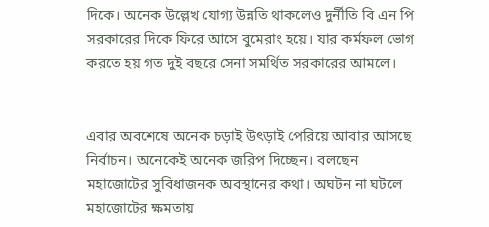দিকে। অনেক উল্লেখ যোগ্য উন্নতি থাকলেও দুর্নীতি বি এন পি সরকারের দিকে ফিরে আসে বুমেরাং হয়ে। যার কর্মফল ভোগ করতে হয় গত দুই বছরে সেনা সমর্থিত সরকারের আমলে।


এবার অবশেষে অনেক চড়াই উৎড়াই পেরিয়ে আবার আসছে নির্বাচন। অনেকেই অনেক জরিপ দিচ্ছেন। বলছেন মহাজোটের সুবিধাজনক অবস্থানের কথা। অঘটন না ঘটলে মহাজোটের ক্ষমতায়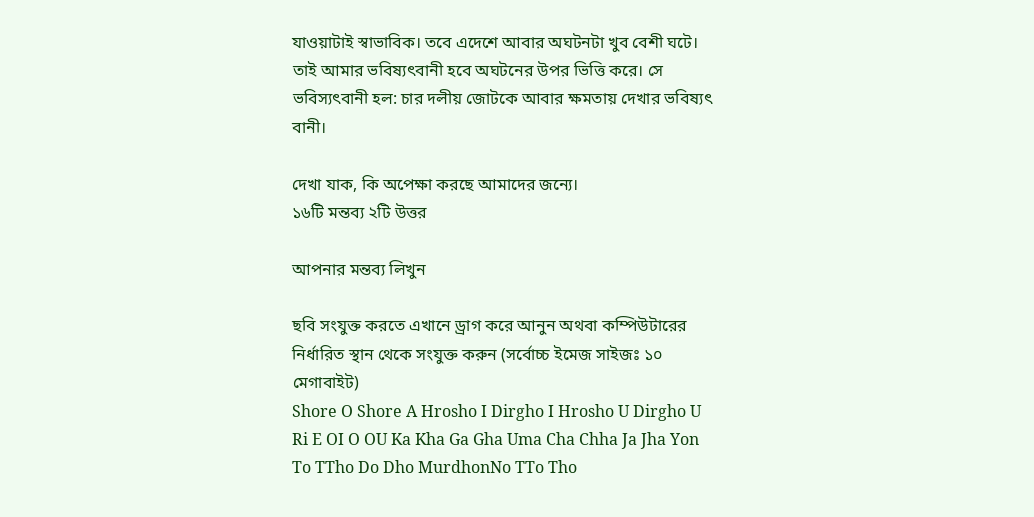যাওয়াটাই স্বাভাবিক। তবে এদেশে আবার অঘটনটা খুব বেশী ঘটে। তাই আমার ভবিষ্যৎবানী হবে অঘটনের উপর ভিত্তি করে। সে ভবিস্যৎবানী হল: চার দলীয় জোটকে আবার ক্ষমতায় দেখার ভবিষ্যৎ বানী।

দেখা যাক, কি অপেক্ষা করছে আমাদের জন্যে।
১৬টি মন্তব্য ২টি উত্তর

আপনার মন্তব্য লিখুন

ছবি সংযুক্ত করতে এখানে ড্রাগ করে আনুন অথবা কম্পিউটারের নির্ধারিত স্থান থেকে সংযুক্ত করুন (সর্বোচ্চ ইমেজ সাইজঃ ১০ মেগাবাইট)
Shore O Shore A Hrosho I Dirgho I Hrosho U Dirgho U Ri E OI O OU Ka Kha Ga Gha Uma Cha Chha Ja Jha Yon To TTho Do Dho MurdhonNo TTo Tho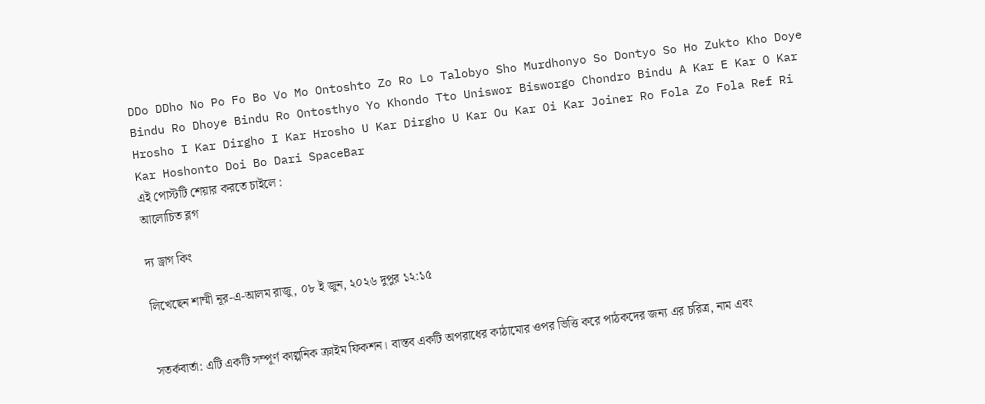DDo DDho No Po Fo Bo Vo Mo Ontoshto Zo Ro Lo Talobyo Sho Murdhonyo So Dontyo So Ho Zukto Kho Doye Bindu Ro Dhoye Bindu Ro Ontosthyo Yo Khondo Tto Uniswor Bisworgo Chondro Bindu A Kar E Kar O Kar Hrosho I Kar Dirgho I Kar Hrosho U Kar Dirgho U Kar Ou Kar Oi Kar Joiner Ro Fola Zo Fola Ref Ri Kar Hoshonto Doi Bo Dari SpaceBar
এই পোস্টটি শেয়ার করতে চাইলে :
আলোচিত ব্লগ

দ্য ড্রাগ কিং

লিখেছেন শাম্মী নূর-এ-আলম রাজু, ০৮ ই জুন, ২০২৬ দুপুর ১২:১৫


সতর্কবার্তা: এটি একটি সম্পূর্ণ কাল্পনিক ক্রাইম ফিকশন। বাস্তব একটি অপরাধের কাঠামোর ওপর ভিত্তি করে পাঠকদের জন্য এর চরিত্র, নাম এবং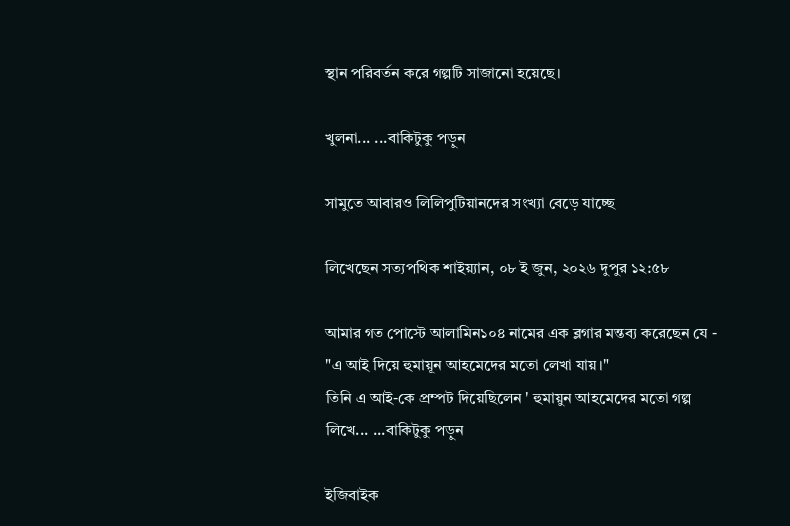স্থান পরিবর্তন করে গল্পটি সাজানো হয়েছে।

খুলনা... ...বাকিটুকু পড়ুন

সামুতে আবারও লিলিপুটিয়ানদের সংখ্যা বেড়ে যাচ্ছে

লিখেছেন সত্যপথিক শাইয়্যান, ০৮ ই জুন, ২০২৬ দুপুর ১২:৫৮

আমার গত পোস্টে আলামিন১০৪ নামের এক ব্লগার মন্তব্য করেছেন যে - "এ আই দিয়ে হুমায়ূন আহমেদের মতো লেখা যায়।"
তিনি এ আই-কে প্রম্পট দিয়েছিলেন ' হুমায়ুন আহমেদের মতো গল্প লিখে... ...বাকিটুকু পড়ুন

ইজিবাইক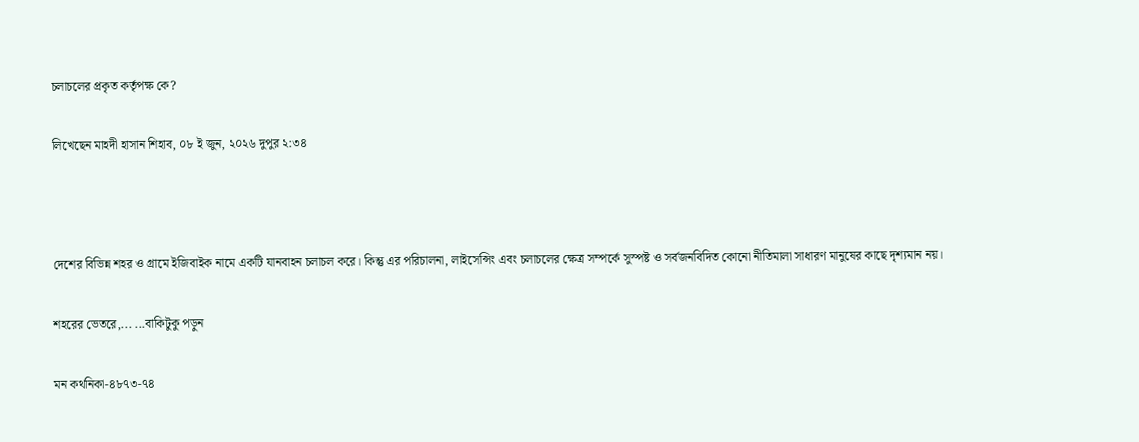চলাচলের প্রকৃত কর্তৃপক্ষ কে?

লিখেছেন মাহদী হাসান শিহাব, ০৮ ই জুন, ২০২৬ দুপুর ২:৩৪



দেশের বিভিন্ন শহর ও গ্রামে ইজিবাইক নামে একটি যানবাহন চলাচল করে। কিন্তু এর পরিচালনা, লাইসেন্সিং এবং চলাচলের ক্ষেত্র সম্পর্কে সুস্পষ্ট ও সর্বজনবিদিত কোনো নীতিমালা সাধারণ মানুষের কাছে দৃশ্যমান নয়।

শহরের ভেতরে,... ...বাকিটুকু পড়ুন

মন কথনিকা-৪৮৭৩-৭৪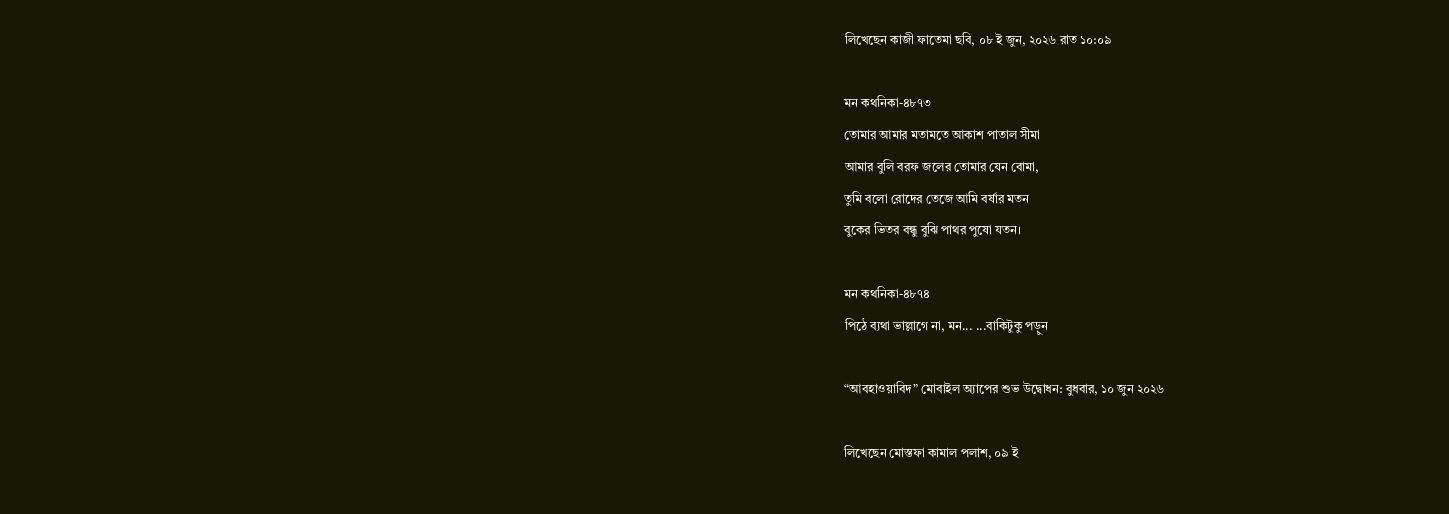লিখেছেন কাজী ফাতেমা ছবি, ০৮ ই জুন, ২০২৬ রাত ১০:০৯

মন কথনিকা-৪৮৭৩
তোমার আমার মতামতে আকাশ পাতাল সীমা
আমার বুলি বরফ জলের তোমার যেন বোমা,
তুমি বলো রোদের তেজে আমি বর্ষার মতন
বুকের ভিতর বন্ধু বুঝি পাথর পুষো যতন।

মন কথনিকা-৪৮৭৪
পিঠে ব্যথা ভাল্লাগে না, মন... ...বাকিটুকু পড়ুন

“আবহাওয়াবিদ” মোবাইল অ্যাপের শুভ উদ্বোধন: বুধবার, ১০ জুন ২০২৬

লিখেছেন মোস্তফা কামাল পলাশ, ০৯ ই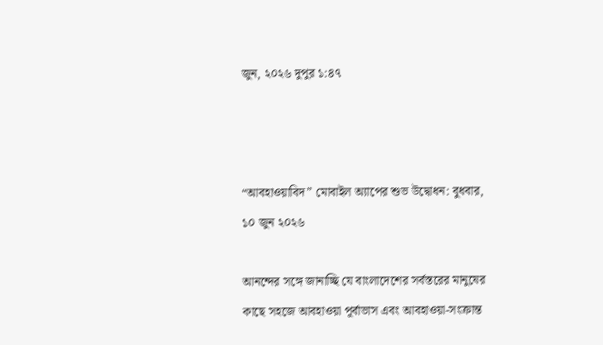জুন, ২০২৬ দুপুর ১:৪৭



“আবহাওয়াবিদ” মোবাইল অ্যাপের শুভ উদ্বোধন: বুধবার, ১০ জুন ২০২৬

আনন্দের সঙ্গে জানাচ্ছি যে বাংলাদেশের সর্বস্তরের মানুষের কাছে সহজে আবহাওয়া পূর্বাভাস এবং আবহাওয়া-সংক্রান্ত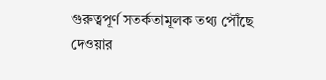গুরুত্বপূর্ণ সতর্কতামূলক তথ্য পৌঁছে দেওয়ার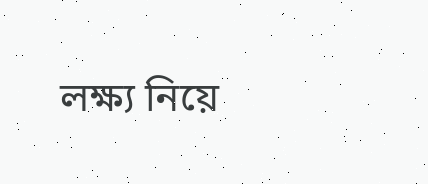লক্ষ্য নিয়ে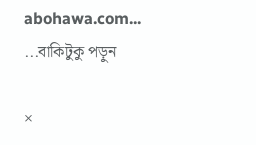abohawa.com... ...বাকিটুকু পড়ুন

×